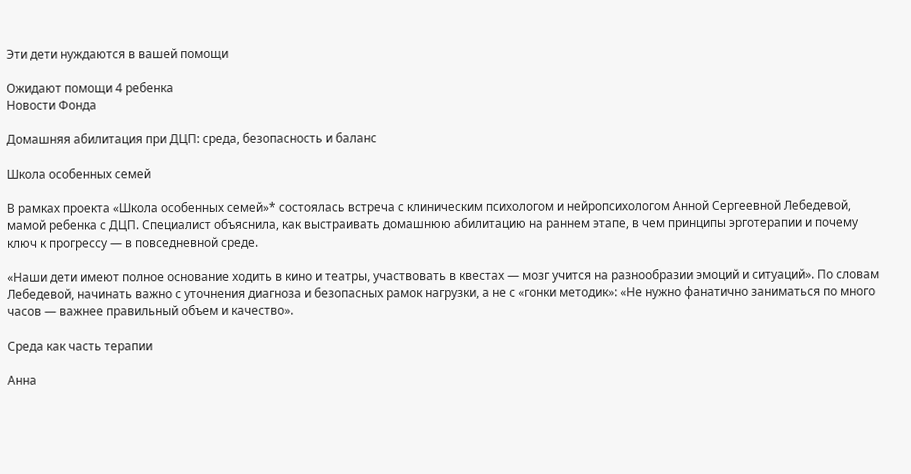Эти дети нуждаются в вашей помощи

Ожидают помощи 4 ребенка
Новости Фонда

Домашняя абилитация при ДЦП: среда, безопасность и баланс

Школа особенных семей

В рамках проекта «Школа особенных семей»* состоялась встреча с клиническим психологом и нейропсихологом Анной Сергеевной Лебедевой, мамой ребенка с ДЦП. Специалист объяснила, как выстраивать домашнюю абилитацию на раннем этапе, в чем принципы эрготерапии и почему ключ к прогрессу — в повседневной среде.

«Наши дети имеют полное основание ходить в кино и театры, участвовать в квестах — мозг учится на разнообразии эмоций и ситуаций». По словам Лебедевой, начинать важно с уточнения диагноза и безопасных рамок нагрузки, а не с «гонки методик»: «Не нужно фанатично заниматься по много часов — важнее правильный объем и качество».

Среда как часть терапии

Анна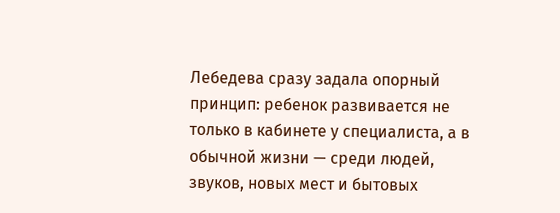Лебедева сразу задала опорный принцип: ребенок развивается не только в кабинете у специалиста, а в обычной жизни — среди людей, звуков, новых мест и бытовых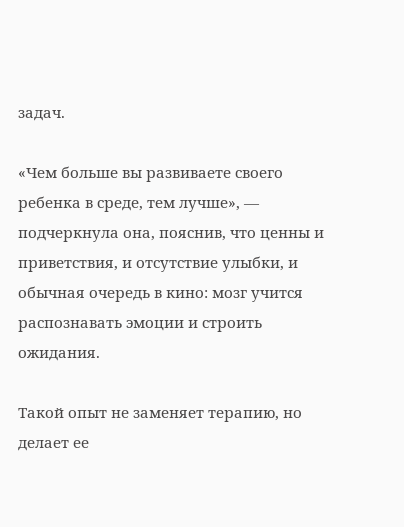задач.

«Чем больше вы развиваете своего ребенка в среде, тем лучше», — подчеркнула она, пояснив, что ценны и приветствия, и отсутствие улыбки, и обычная очередь в кино: мозг учится распознавать эмоции и строить ожидания.

Такой опыт не заменяет терапию, но делает ее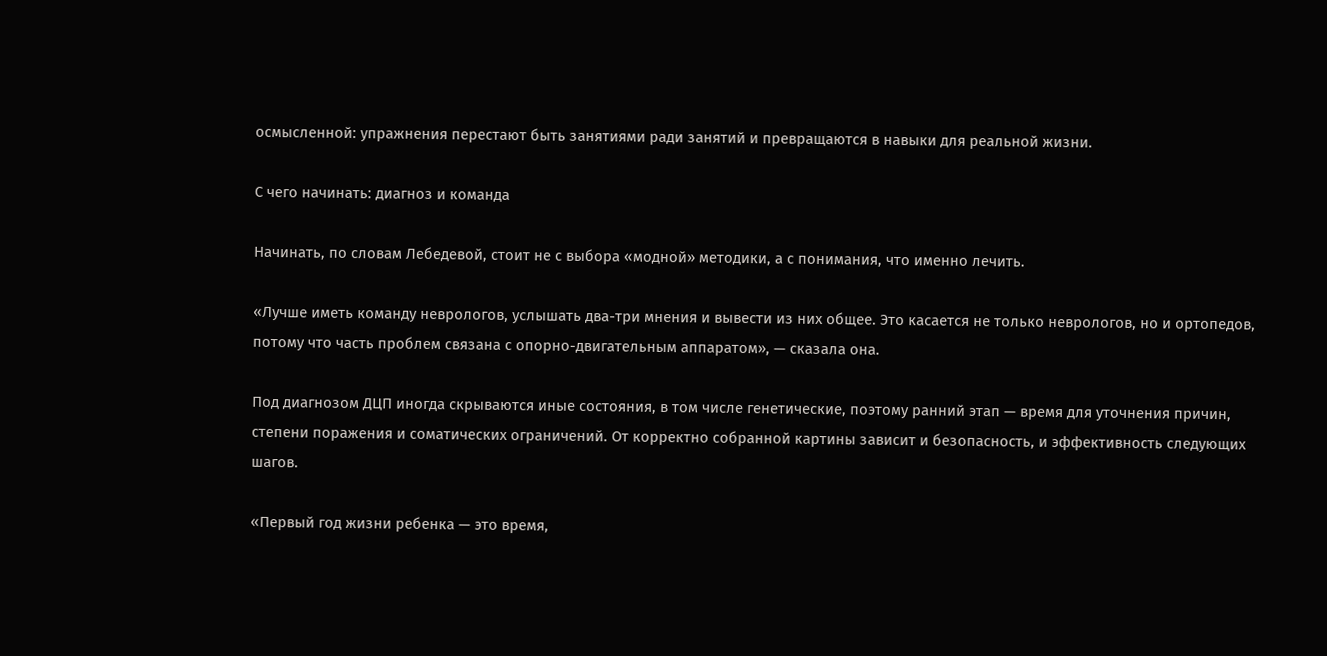осмысленной: упражнения перестают быть занятиями ради занятий и превращаются в навыки для реальной жизни.

С чего начинать: диагноз и команда

Начинать, по словам Лебедевой, стоит не с выбора «модной» методики, а с понимания, что именно лечить.

«Лучше иметь команду неврологов, услышать два-три мнения и вывести из них общее. Это касается не только неврологов, но и ортопедов, потому что часть проблем связана с опорно-двигательным аппаратом», — сказала она.

Под диагнозом ДЦП иногда скрываются иные состояния, в том числе генетические, поэтому ранний этап — время для уточнения причин, степени поражения и соматических ограничений. От корректно собранной картины зависит и безопасность, и эффективность следующих шагов.

«Первый год жизни ребенка — это время,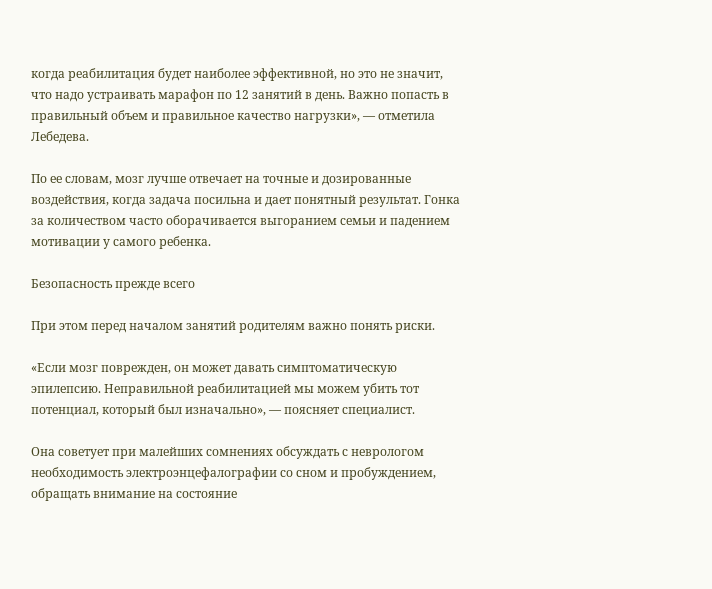когда реабилитация будет наиболее эффективной, но это не значит, что надо устраивать марафон по 12 занятий в день. Важно попасть в правильный объем и правильное качество нагрузки», — отметила Лебедева.

По ее словам, мозг лучше отвечает на точные и дозированные воздействия, когда задача посильна и дает понятный результат. Гонка за количеством часто оборачивается выгоранием семьи и падением мотивации у самого ребенка.

Безопасность прежде всего

При этом перед началом занятий родителям важно понять риски.

«Если мозг поврежден, он может давать симптоматическую эпилепсию. Неправильной реабилитацией мы можем убить тот потенциал, который был изначально», — поясняет специалист.

Она советует при малейших сомнениях обсуждать с неврологом необходимость электроэнцефалографии со сном и пробуждением, обращать внимание на состояние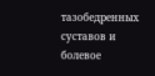тазобедренных суставов и болевое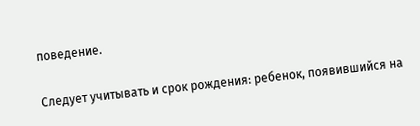поведение.

Следует учитывать и срок рождения: ребенок, появившийся на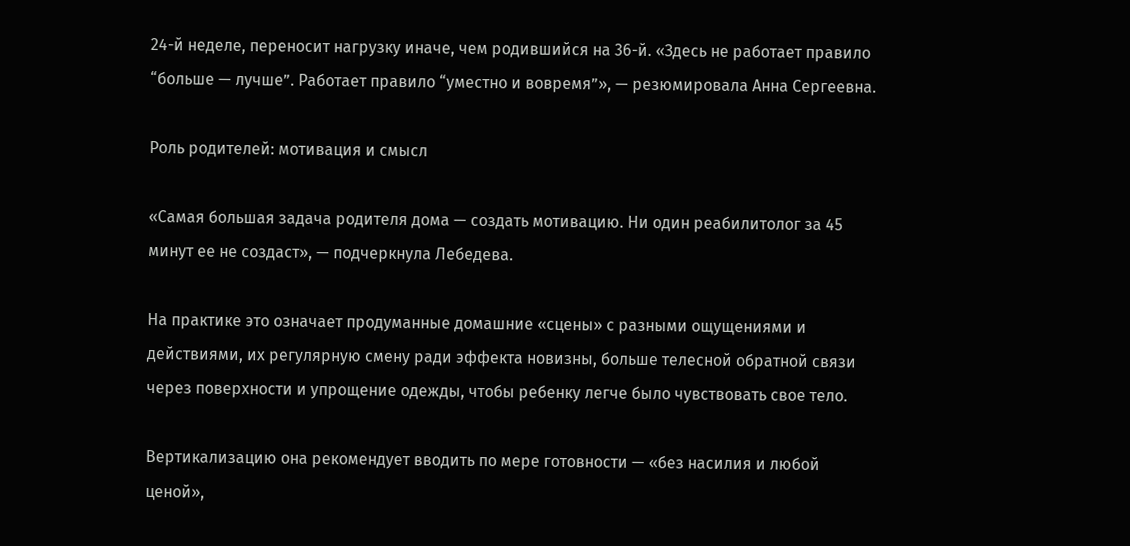24-й неделе, переносит нагрузку иначе, чем родившийся на 36-й. «Здесь не работает правило “больше — лучше”. Работает правило “уместно и вовремя”», — резюмировала Анна Сергеевна.

Роль родителей: мотивация и смысл

«Самая большая задача родителя дома — создать мотивацию. Ни один реабилитолог за 45 минут ее не создаст», — подчеркнула Лебедева.

На практике это означает продуманные домашние «сцены» с разными ощущениями и действиями, их регулярную смену ради эффекта новизны, больше телесной обратной связи через поверхности и упрощение одежды, чтобы ребенку легче было чувствовать свое тело.

Вертикализацию она рекомендует вводить по мере готовности — «без насилия и любой ценой»,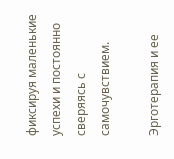фиксируя маленькие успехи и постоянно сверяясь с самочувствием.

Эрготерапия и ее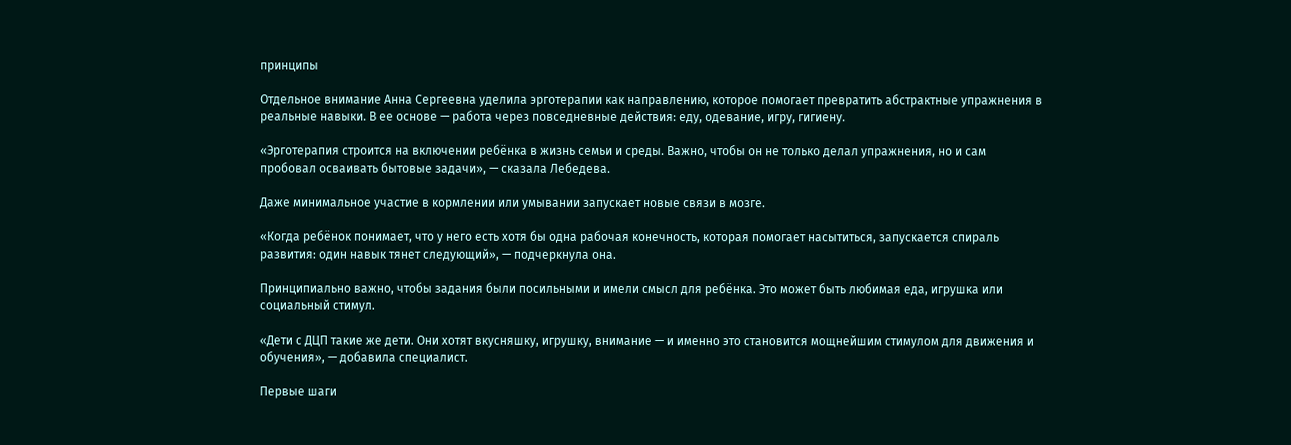принципы

Отдельное внимание Анна Сергеевна уделила эрготерапии как направлению, которое помогает превратить абстрактные упражнения в реальные навыки. В ее основе — работа через повседневные действия: еду, одевание, игру, гигиену.

«Эрготерапия строится на включении ребёнка в жизнь семьи и среды. Важно, чтобы он не только делал упражнения, но и сам пробовал осваивать бытовые задачи», — сказала Лебедева.

Даже минимальное участие в кормлении или умывании запускает новые связи в мозге.

«Когда ребёнок понимает, что у него есть хотя бы одна рабочая конечность, которая помогает насытиться, запускается спираль развития: один навык тянет следующий», — подчеркнула она.

Принципиально важно, чтобы задания были посильными и имели смысл для ребёнка. Это может быть любимая еда, игрушка или социальный стимул.

«Дети с ДЦП такие же дети. Они хотят вкусняшку, игрушку, внимание — и именно это становится мощнейшим стимулом для движения и обучения», — добавила специалист.

Первые шаги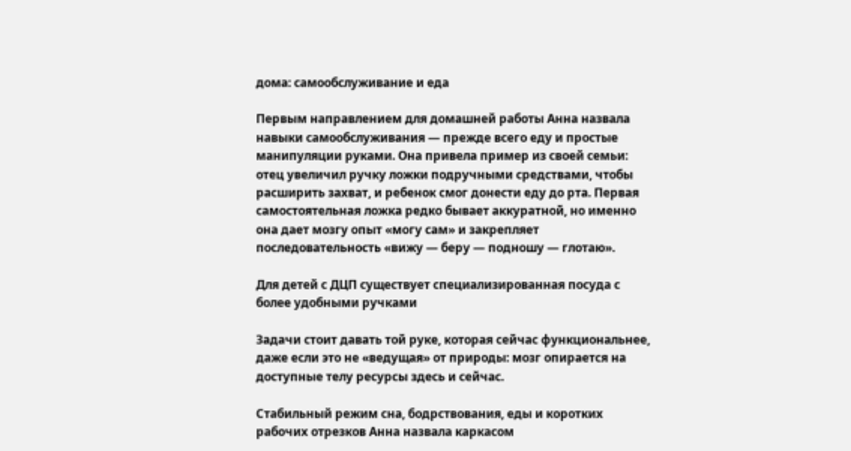дома: самообслуживание и еда

Первым направлением для домашней работы Анна назвала навыки самообслуживания — прежде всего еду и простые манипуляции руками. Она привела пример из своей семьи: отец увеличил ручку ложки подручными средствами, чтобы расширить захват, и ребенок смог донести еду до рта. Первая самостоятельная ложка редко бывает аккуратной, но именно она дает мозгу опыт «могу сам» и закрепляет последовательность «вижу — беру — подношу — глотаю».

Для детей с ДЦП существует специализированная посуда с более удобными ручками

Задачи стоит давать той руке, которая сейчас функциональнее, даже если это не «ведущая» от природы: мозг опирается на доступные телу ресурсы здесь и сейчас.

Стабильный режим сна, бодрствования, еды и коротких рабочих отрезков Анна назвала каркасом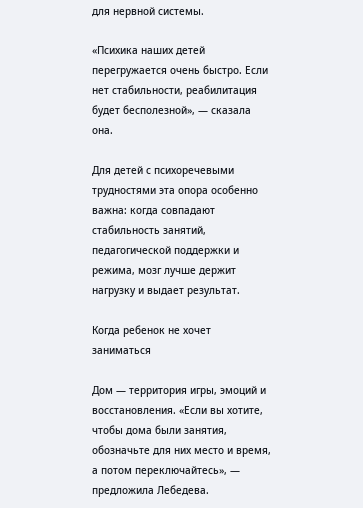для нервной системы.

«Психика наших детей перегружается очень быстро. Если нет стабильности, реабилитация будет бесполезной», — сказала она.

Для детей с психоречевыми трудностями эта опора особенно важна: когда совпадают стабильность занятий, педагогической поддержки и режима, мозг лучше держит нагрузку и выдает результат.

Когда ребенок не хочет заниматься

Дом — территория игры, эмоций и восстановления. «Если вы хотите, чтобы дома были занятия, обозначьте для них место и время, а потом переключайтесь», — предложила Лебедева.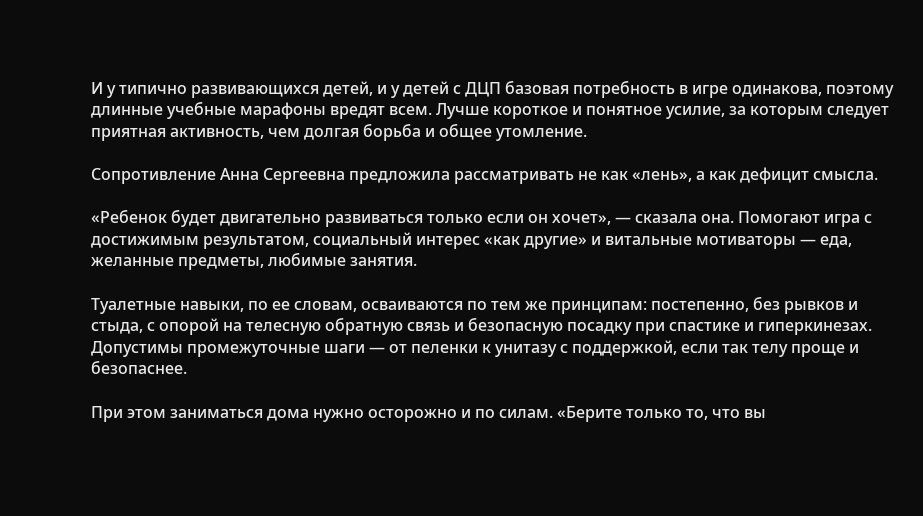И у типично развивающихся детей, и у детей с ДЦП базовая потребность в игре одинакова, поэтому длинные учебные марафоны вредят всем. Лучше короткое и понятное усилие, за которым следует приятная активность, чем долгая борьба и общее утомление.

Сопротивление Анна Сергеевна предложила рассматривать не как «лень», а как дефицит смысла.

«Ребенок будет двигательно развиваться только если он хочет», — сказала она. Помогают игра с достижимым результатом, социальный интерес «как другие» и витальные мотиваторы — еда, желанные предметы, любимые занятия.

Туалетные навыки, по ее словам, осваиваются по тем же принципам: постепенно, без рывков и стыда, с опорой на телесную обратную связь и безопасную посадку при спастике и гиперкинезах. Допустимы промежуточные шаги — от пеленки к унитазу с поддержкой, если так телу проще и безопаснее.

При этом заниматься дома нужно осторожно и по силам. «Берите только то, что вы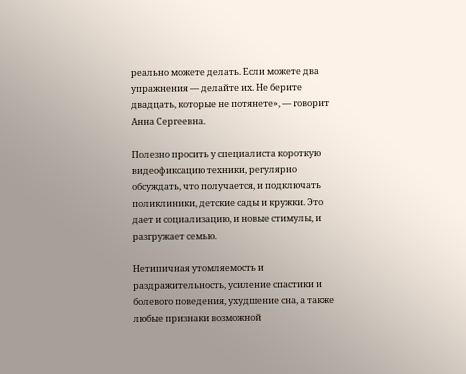реально можете делать. Если можете два упражнения — делайте их. Не берите двадцать, которые не потянете», — говорит Анна Сергеевна.

Полезно просить у специалиста короткую видеофиксацию техники, регулярно обсуждать, что получается, и подключать поликлиники, детские сады и кружки. Это дает и социализацию, и новые стимулы, и разгружает семью.

Нетипичная утомляемость и раздражительность, усиление спастики и болевого поведения, ухудшение сна, а также любые признаки возможной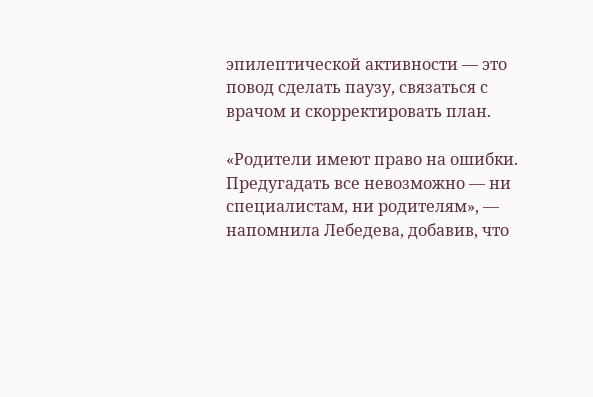эпилептической активности — это повод сделать паузу, связаться с врачом и скорректировать план.

«Родители имеют право на ошибки. Предугадать все невозможно — ни специалистам, ни родителям», — напомнила Лебедева, добавив, что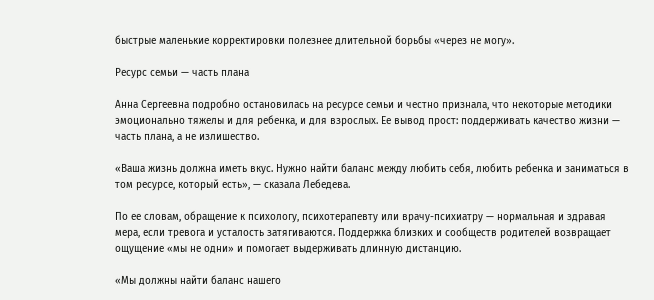быстрые маленькие корректировки полезнее длительной борьбы «через не могу».

Ресурс семьи — часть плана

Анна Сергеевна подробно остановилась на ресурсе семьи и честно признала, что некоторые методики эмоционально тяжелы и для ребенка, и для взрослых. Ее вывод прост: поддерживать качество жизни — часть плана, а не излишество.

«Ваша жизнь должна иметь вкус. Нужно найти баланс между любить себя, любить ребенка и заниматься в том ресурсе, который есть», — сказала Лебедева.

По ее словам, обращение к психологу, психотерапевту или врачу-психиатру — нормальная и здравая мера, если тревога и усталость затягиваются. Поддержка близких и сообществ родителей возвращает ощущение «мы не одни» и помогает выдерживать длинную дистанцию.

«Мы должны найти баланс нашего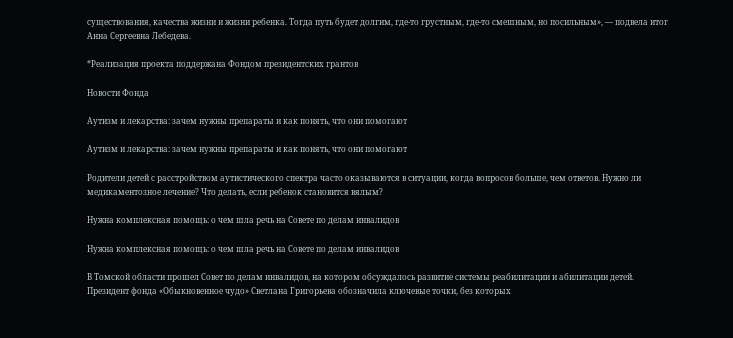существования, качества жизни и жизни ребенка. Тогда путь будет долгим, где-то грустным, где-то смешным, но посильным», — подвела итог Анна Сергеевна Лебедева.

*Реализация проекта поддержана Фондом президентских грантов

Новости Фонда

Аутизм и лекарства: зачем нужны препараты и как понять, что они помогают

Аутизм и лекарства: зачем нужны препараты и как понять, что они помогают

Родители детей с расстройством аутистического спектра часто оказываются в ситуации, когда вопросов больше, чем ответов. Нужно ли медикаментозное лечение? Что делать, если ребенок становится вялым?

Нужна комплексная помощь: о чем шла речь на Совете по делам инвалидов

Нужна комплексная помощь: о чем шла речь на Совете по делам инвалидов

В Томской области прошел Совет по делам инвалидов, на котором обсуждалось развитие системы реабилитации и абилитации детей. Президент фонда «Обыкновенное чудо» Светлана Григорьева обозначила ключевые точки, без которых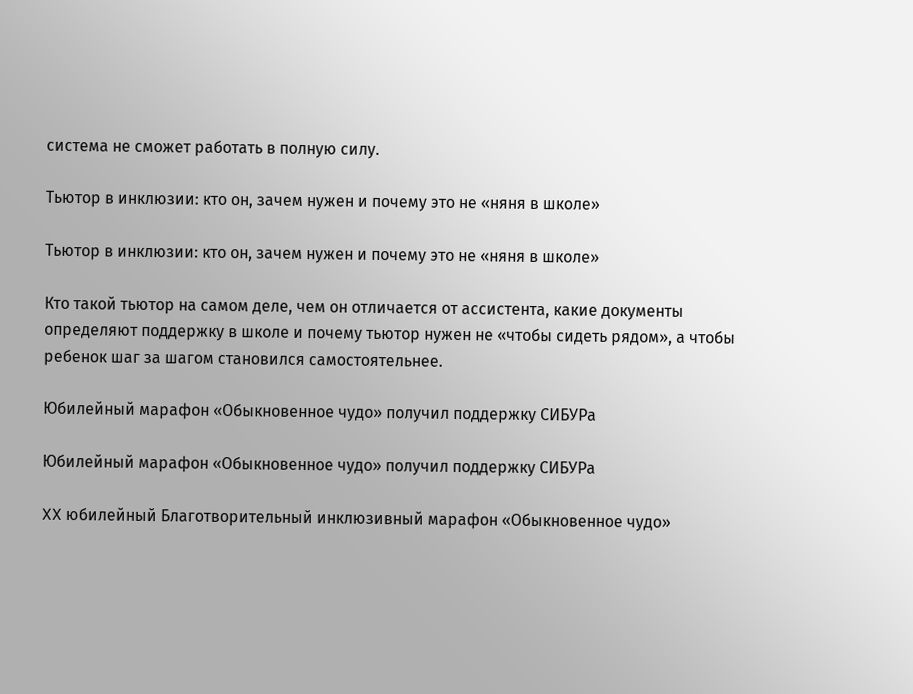система не сможет работать в полную силу.

Тьютор в инклюзии: кто он, зачем нужен и почему это не «няня в школе»

Тьютор в инклюзии: кто он, зачем нужен и почему это не «няня в школе»

Кто такой тьютор на самом деле, чем он отличается от ассистента, какие документы определяют поддержку в школе и почему тьютор нужен не «чтобы сидеть рядом», а чтобы ребенок шаг за шагом становился самостоятельнее.

Юбилейный марафон «Обыкновенное чудо» получил поддержку СИБУРа

Юбилейный марафон «Обыкновенное чудо» получил поддержку СИБУРа

XX юбилейный Благотворительный инклюзивный марафон «Обыкновенное чудо»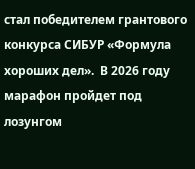стал победителем грантового конкурса СИБУР «Формула хороших дел».  В 2026 году марафон пройдет под лозунгом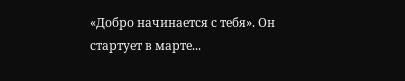«Добро начинается с тебя». Он стартует в марте...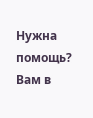Нужна помощь?
Вам в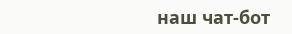наш чат-бот